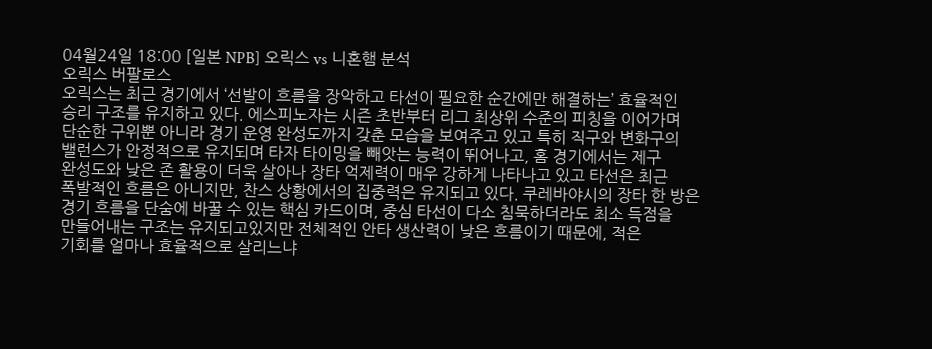04월24일 18:00 [일본 NPB] 오릭스 vs 니혼햄 분석
오릭스 버팔로스
오릭스는 최근 경기에서 ‘선발이 흐름을 장악하고 타선이 필요한 순간에만 해결하는’ 효율적인
승리 구조를 유지하고 있다. 에스피노자는 시즌 초반부터 리그 최상위 수준의 피칭을 이어가며
단순한 구위뿐 아니라 경기 운영 완성도까지 갖춘 모습을 보여주고 있고 특히 직구와 변화구의
밸런스가 안정적으로 유지되며 타자 타이밍을 빼앗는 능력이 뛰어나고, 홈 경기에서는 제구
완성도와 낮은 존 활용이 더욱 살아나 장타 억제력이 매우 강하게 나타나고 있고 타선은 최근
폭발적인 흐름은 아니지만, 찬스 상황에서의 집중력은 유지되고 있다. 쿠레바야시의 장타 한 방은
경기 흐름을 단숨에 바꿀 수 있는 핵심 카드이며, 중심 타선이 다소 침묵하더라도 최소 득점을
만들어내는 구조는 유지되고있지만 전체적인 안타 생산력이 낮은 흐름이기 때문에, 적은
기회를 얼마나 효율적으로 살리느냐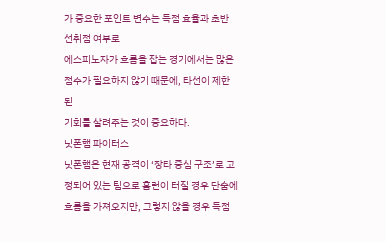가 중요한 포인트 변수는 득점 효율과 초반 선취점 여부로
에스피노자가 흐름을 잡는 경기에서는 많은 점수가 필요하지 않기 때문에, 타선이 제한된
기회를 살려주는 것이 중요하다.
닛폰햄 파이터스
닛폰햄은 현재 공격이 ‘장타 중심 구조’로 고정되어 있는 팀으로 홈런이 터질 경우 단숨에
흐름을 가져오지만, 그렇지 않을 경우 득점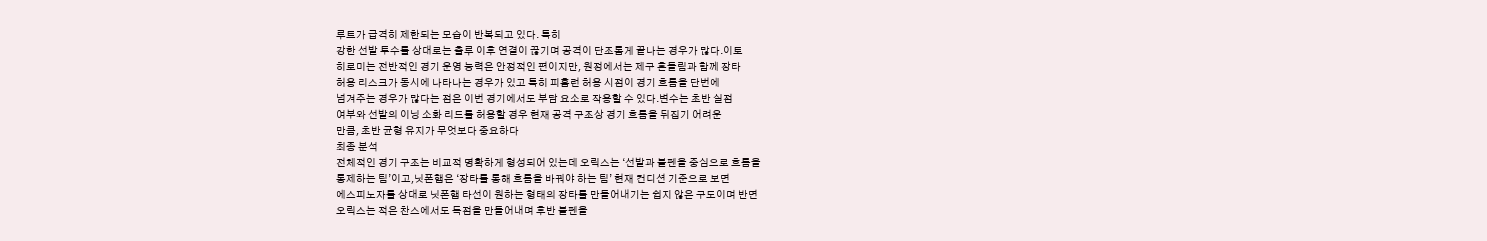루트가 급격히 제한되는 모습이 반복되고 있다. 특히
강한 선발 투수를 상대로는 출루 이후 연결이 끊기며 공격이 단조롭게 끝나는 경우가 많다.이토
히로미는 전반적인 경기 운영 능력은 안정적인 편이지만, 원정에서는 제구 흔들림과 함께 장타
허용 리스크가 동시에 나타나는 경우가 있고 특히 피홈런 허용 시점이 경기 흐름을 단번에
넘겨주는 경우가 많다는 점은 이번 경기에서도 부담 요소로 작용할 수 있다.변수는 초반 실점
여부와 선발의 이닝 소화 리드를 허용할 경우 현재 공격 구조상 경기 흐름을 뒤집기 어려운
만큼, 초반 균형 유지가 무엇보다 중요하다
최종 분석
전체적인 경기 구조는 비교적 명확하게 형성되어 있는데 오릭스는 ‘선발과 불펜을 중심으로 흐름을
통제하는 팀’이고,닛폰햄은 ‘장타를 통해 흐름을 바꿔야 하는 팀’ 현재 컨디션 기준으로 보면
에스피노자를 상대로 닛폰햄 타선이 원하는 형태의 장타를 만들어내기는 쉽지 않은 구도이며 반면
오릭스는 적은 찬스에서도 득점을 만들어내며 후반 불펜을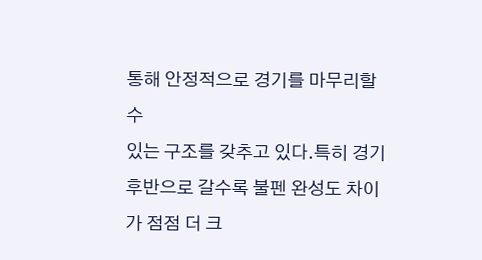통해 안정적으로 경기를 마무리할 수
있는 구조를 갖추고 있다.특히 경기 후반으로 갈수록 불펜 완성도 차이가 점점 더 크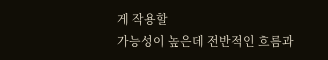게 작용할
가능성이 높은데 전반적인 흐름과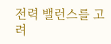전력 밸런스를 고려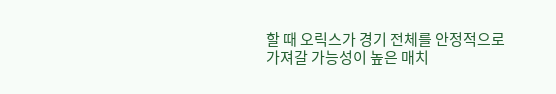할 때 오릭스가 경기 전체를 안정적으로
가져갈 가능성이 높은 매치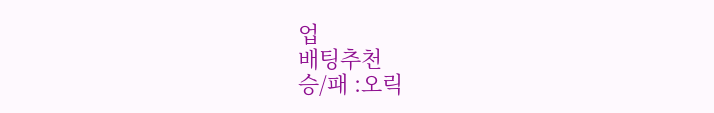업
배팅추천
승/패 :오릭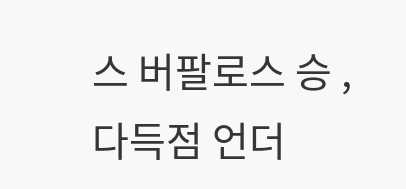스 버팔로스 승 , 다득점 언더